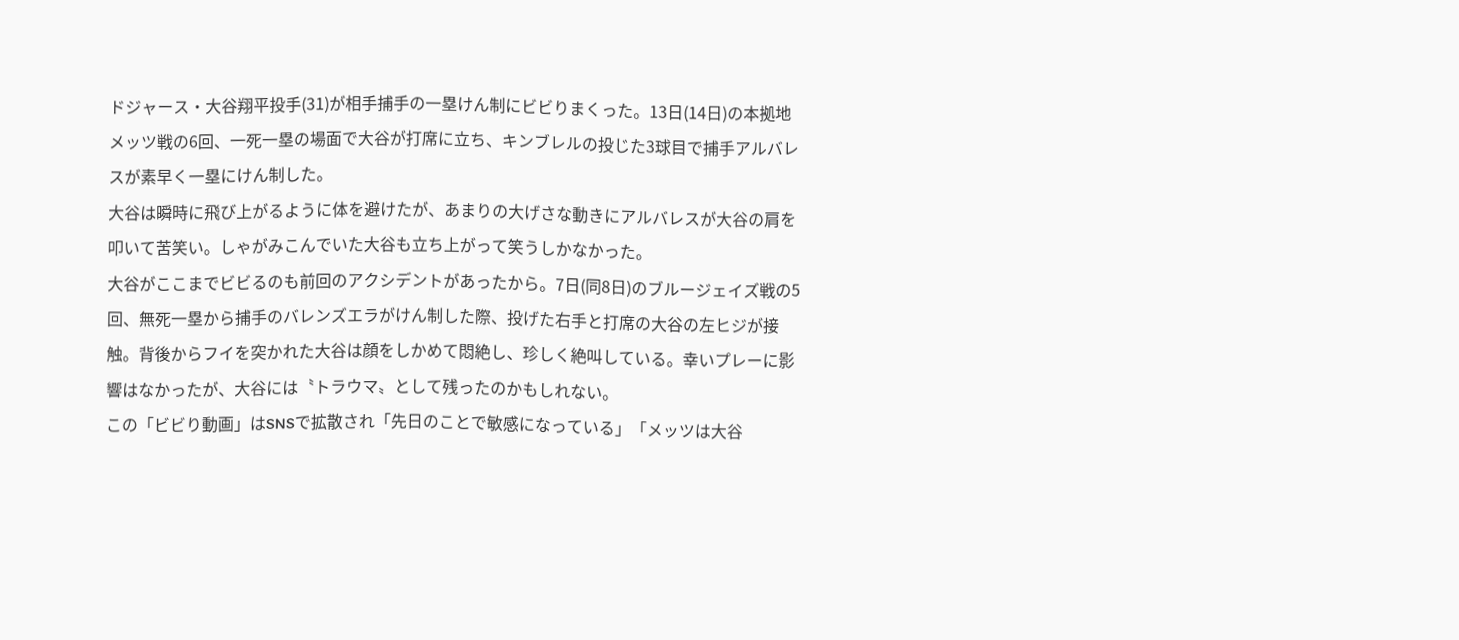ドジャース・大谷翔平投手(31)が相手捕手の一塁けん制にビビりまくった。13日(14日)の本拠地メッツ戦の6回、一死一塁の場面で大谷が打席に立ち、キンブレルの投じた3球目で捕手アルバレスが素早く一塁にけん制した。
大谷は瞬時に飛び上がるように体を避けたが、あまりの大げさな動きにアルバレスが大谷の肩を叩いて苦笑い。しゃがみこんでいた大谷も立ち上がって笑うしかなかった。
大谷がここまでビビるのも前回のアクシデントがあったから。7日(同8日)のブルージェイズ戦の5回、無死一塁から捕手のバレンズエラがけん制した際、投げた右手と打席の大谷の左ヒジが接触。背後からフイを突かれた大谷は顔をしかめて悶絶し、珍しく絶叫している。幸いプレーに影響はなかったが、大谷には〝トラウマ〟として残ったのかもしれない。
この「ビビり動画」はSNSで拡散され「先日のことで敏感になっている」「メッツは大谷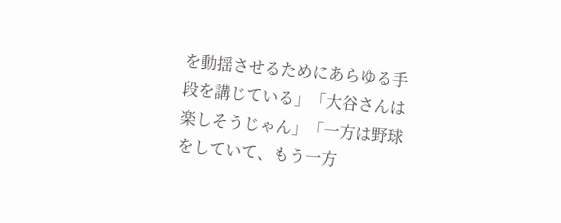を動揺させるためにあらゆる手段を講じている」「大谷さんは楽しそうじゃん」「一方は野球をしていて、もう一方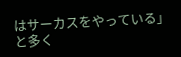はサーカスをやっている」と多く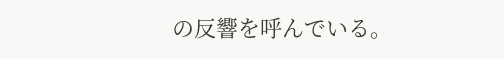の反響を呼んでいる。